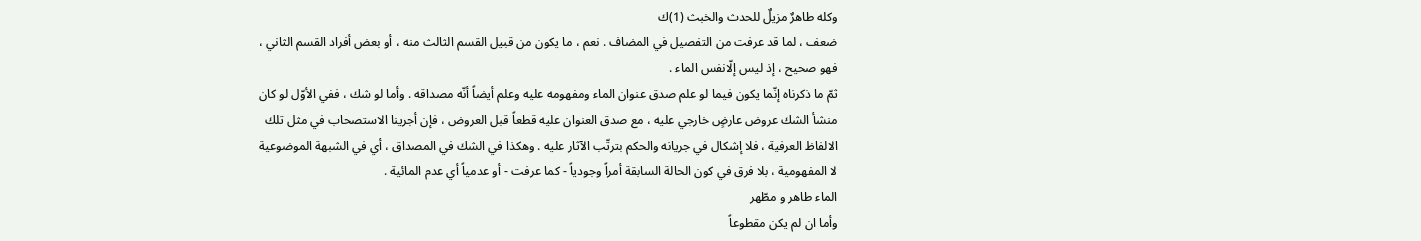وكله طاهرٌ مزيلٌ للحدث والخبث (1)ك
ضعف ، لما قد عرفت من التفصيل في المضاف . نعم ، ما يكون من قبيل القسم الثالث منه ، أو بعض أفراد القسم الثاني ، فهو صحيح ، إذ ليس إلّانفس الماء .
ثمّ ما ذكرناه إنّما يكون فيما لو علم صدق عنوان الماء ومفهومه عليه وعلم أيضاً أنّه مصداقه . وأما لو شك ، ففي الأوّل لو كان منشأ الشك عروض عارضٍ خارجي عليه ، مع صدق العنوان عليه قطعاً قبل العروض ، فإن أجرينا الاستصحاب في مثل تلك الالفاظ العرفية ، فلا إشكال في جريانه والحكم بترتّب الآثار عليه . وهكذا في الشك في المصداق ، أي في الشبهة الموضوعية لا المفهومية ، بلا فرق في كون الحالة السابقة أمراً وجودياً - كما عرفت - أو عدمياً أي عدم المائية .
الماء طاهر و مطّهر
وأما ان لم يكن مقطوعاً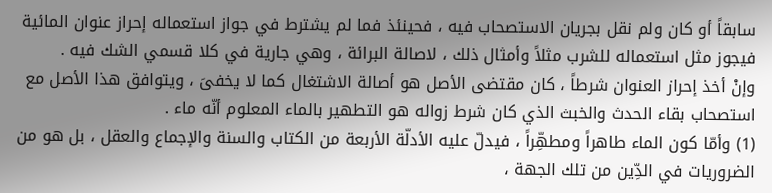سابقاً أو كان ولم نقل بجريان الاستصحاب فيه ، فحينئذ فما لم يشترط في جواز استعماله إحراز عنوان المائية فيجوز مثل استعماله للشرب مثلاً وأمثال ذلك ، لاصالة البرائة ، وهي جارية في كلا قسمي الشك فيه .
وإنْ أخذ إحراز العنوان شرطاً ، كان مقتضى الأصل هو أصالة الاشتغال كما لا يخفىَ ، ويتوافق هذا الأصل مع استصحاب بقاء الحدث والخبث الذي كان شرط زواله هو التطهير بالماء المعلوم أنّه ماء .
(1) وأمّا كون الماء طاهراً ومطهِّراً ، فيدلّ عليه الأدلّة الأربعة من الكتاب والسنة والإجماع والعقل ، بل هو من الضروريات في الدِّين من تلك الجهة ،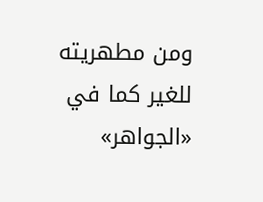ومن مطهريته للغير كما في «الجواهر»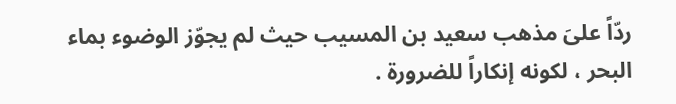ردّاً علىَ مذهب سعيد بن المسيب حيث لم يجوّز الوضوء بماء البحر ، لكونه إنكاراً للضرورة .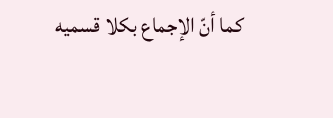كما أنّ الإجماع بكلا قسميه